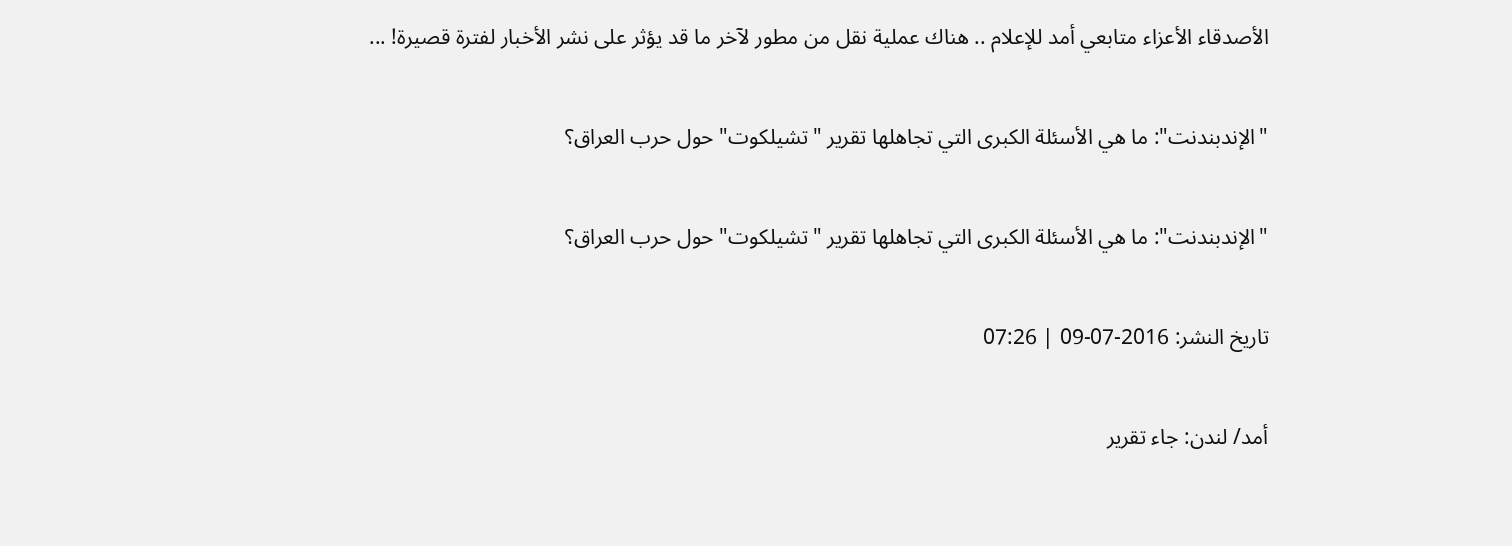الأصدقاء الأعزاء متابعي أمد للإعلام .. هناك عملية نقل من مطور لآخر ما قد يؤثر على نشر الأخبار لفترة قصيرة! ...

"الإندبندنت": ما هي الأسئلة الكبرى التي تجاهلها تقرير "تشيلكوت" حول حرب العراق؟

"الإندبندنت": ما هي الأسئلة الكبرى التي تجاهلها تقرير "تشيلكوت" حول حرب العراق؟

تاريخ النشر: 2016-07-09 | 07:26

أمد/ لندن: جاء تقرير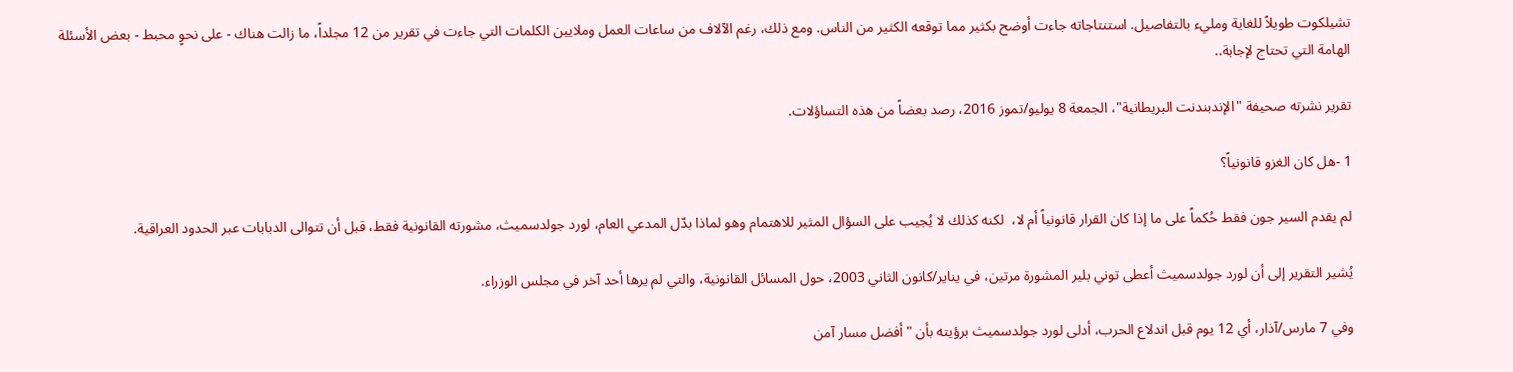تشيلكوت طويلاً للغاية ومليء بالتفاصيل. استنتاجاته جاءت أوضح بكثير مما توقعه الكثير من الناس. ومع ذلك، رغم الآلاف من ساعات العمل وملايين الكلمات التي جاءت في تقرير من 12 مجلداً، ما زالت هناك - على نحوٍ محبط - بعض الأسئلة الهامة التي تحتاج لإجابة..

تقرير نشرته صحيفة "الإندبندنت البريطانية"، الجمعة 8 يوليو/تموز 2016، رصد بعضاً من هذه التساؤلات.

1 -هل كان الغزو قانونياً؟

لم يقدم السير جون فقط حُكماً على ما إذا كان القرار قانونياً أم لا،  لكنه كذلك لا يُجيب على السؤال المثير للاهتمام وهو لماذا بدّل المدعي العام، لورد جولدسميث، مشورته القانونية فقط، قبل أن تتوالى الدبابات عبر الحدود العراقية.

يُشير التقرير إلى أن لورد جولدسميث أعطى توني بلير المشورة مرتين، في يناير/كانون الثاني 2003، حول المسائل القانونية، والتي لم يرها أحد آخر في مجلس الوزراء.

وفي 7 مارس/آذار، أي 12 يوم قبل اندلاع الحرب، أدلى لورد جولدسميث برؤيته بأن "أفضل مسار آمن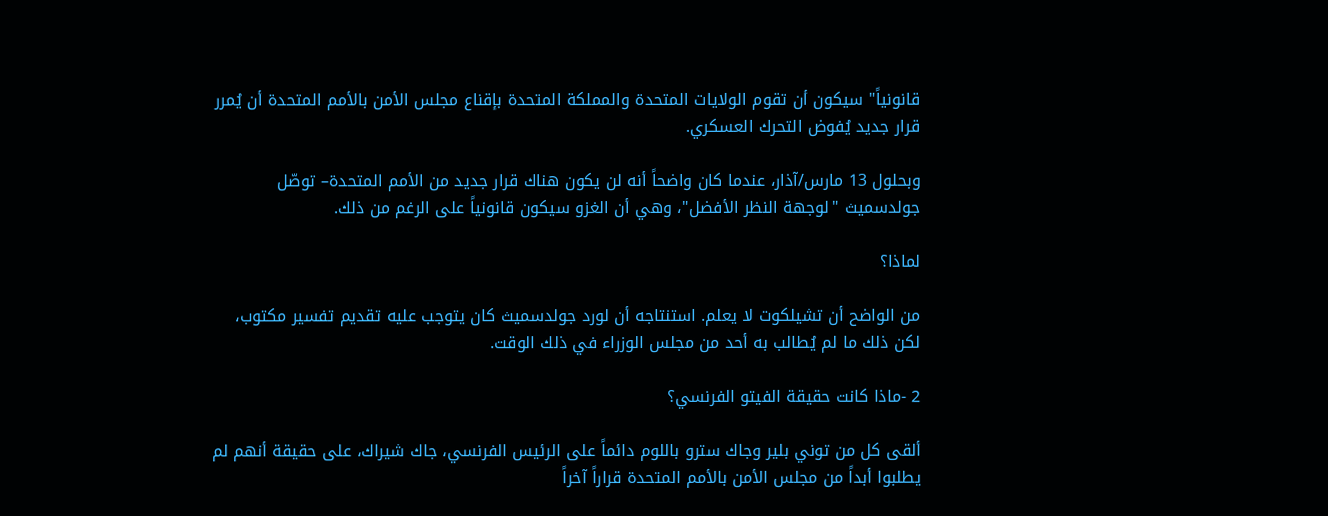قانونياً" سيكون أن تقوم الولايات المتحدة والمملكة المتحدة بإقناع مجلس الأمن بالأمم المتحدة أن يُمرر قرار جديد يُفوض التحرك العسكري.

وبحلول 13 مارس/آذار، عندما كان واضحاً أنه لن يكون هناك قرار جديد من الأمم المتحدة– توصّل جولدسميث "لوجهة النظر الأفضل"، وهي أن الغزو سيكون قانونياً على الرغم من ذلك.

لماذا؟

من الواضح أن تشيلكوت لا يعلم. استنتاجه أن لورد جولدسميث كان يتوجب عليه تقديم تفسير مكتوب، لكن ذلك ما لم يُطالب به أحد من مجلس الوزراء في ذلك الوقت.

2 -ماذا كانت حقيقة الفيتو الفرنسي؟

ألقى كل من توني بلير وجاك سترو باللوم دائماً على الرئيس الفرنسي، جاك شيراك، على حقيقة أنهم لم يطلبوا أبداً من مجلس الأمن بالأمم المتحدة قراراً آخراً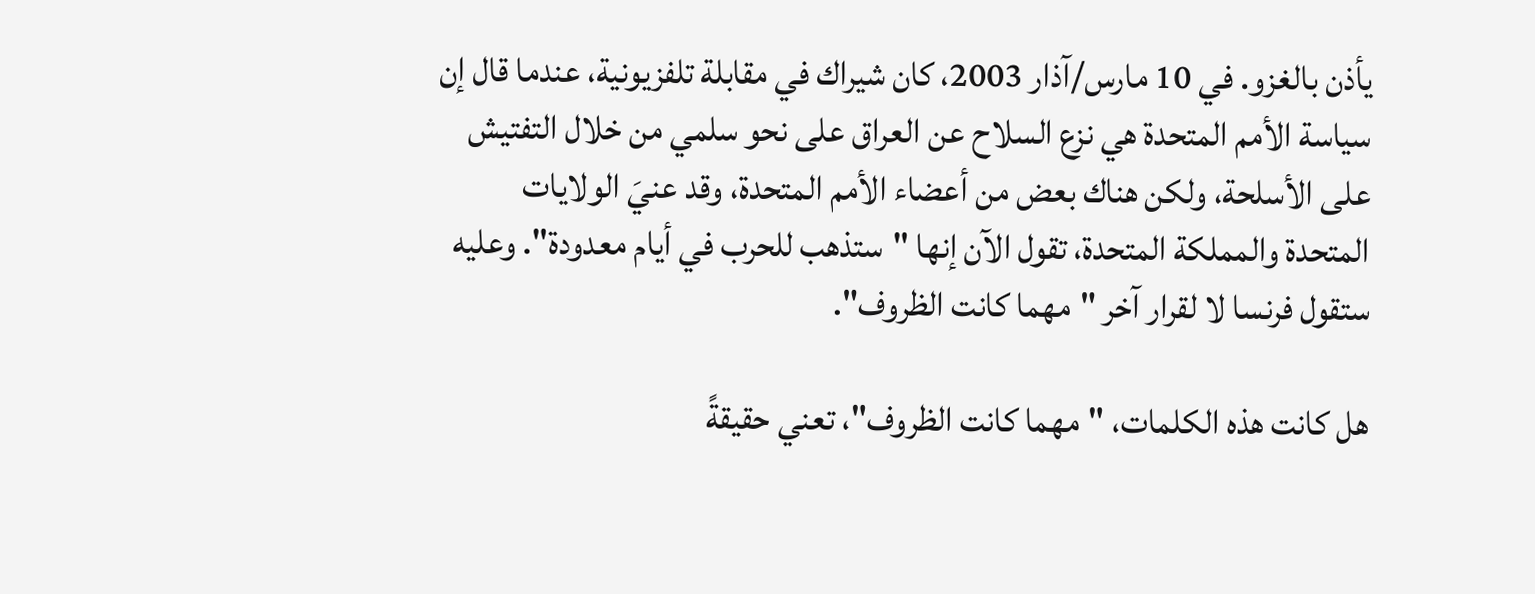يأذن بالغزو. في 10 مارس/آذار 2003، كان شيراك في مقابلة تلفزيونية، عندما قال إن سياسة الأمم المتحدة هي نزع السلاح عن العراق على نحو سلمي من خلال التفتيش على الأسلحة، ولكن هناك بعض من أعضاء الأمم المتحدة، وقد عنيَ الولايات المتحدة والمملكة المتحدة، تقول الآن إنها "ستذهب للحرب في أيام معدودة". وعليه ستقول فرنسا لا لقرار آخر "مهما كانت الظروف".

هل كانت هذه الكلمات، "مهما كانت الظروف"، تعني حقيقةً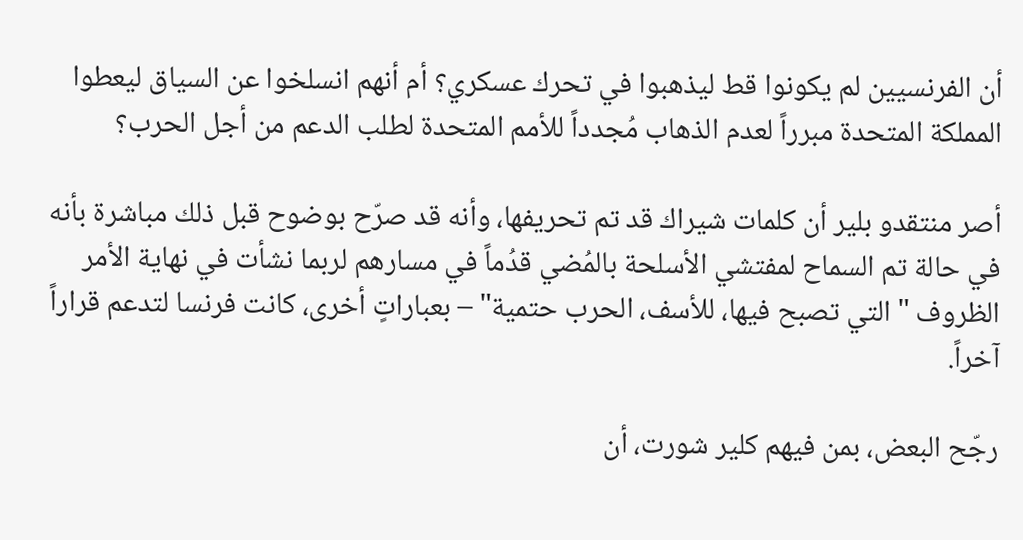أن الفرنسيين لم يكونوا قط ليذهبوا في تحرك عسكري؟ أم أنهم انسلخوا عن السياق ليعطوا المملكة المتحدة مبرراً لعدم الذهاب مُجدداً للأمم المتحدة لطلب الدعم من أجل الحرب؟

أصر منتقدو بلير أن كلمات شيراك قد تم تحريفها، وأنه قد صرّح بوضوح قبل ذلك مباشرة بأنه في حالة تم السماح لمفتشي الأسلحة بالمُضي قدُماً في مسارهم لربما نشأت في نهاية الأمر الظروف "التي تصبح فيها، للأسف، الحرب حتمية" – بعباراتٍ أخرى، كانت فرنسا لتدعم قراراً آخراً.

رجّح البعض، بمن فيهم كلير شورت، أن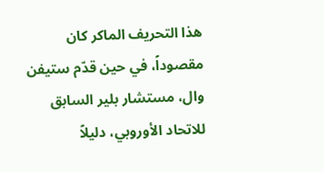هذا التحريف الماكر كان مقصوداً، في حين قدّم ستيفن وال، مستشار بلير السابق للاتحاد الأوروبي، دليلاً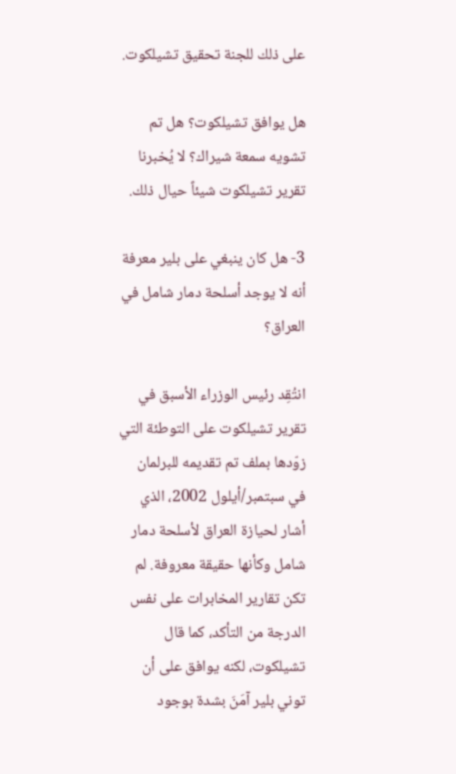على ذلك للجنة تحقيق تشيلكوت.

هل يوافق تشيلكوت؟ هل تم تشويه سمعة شيراك؟ لا يُخبرنا تقرير تشيلكوت شيئاً حيال ذلك.

3- هل كان ينبغي على بلير معرفة أنه لا يوجد أسلحة دمار شامل في العراق؟

انتُقِد رئيس الوزراء الأسبق في تقرير تشيلكوت على التوطئة التي زوّدها بملف تم تقديمه للبرلمان في سبتمبر/أيلول 2002، الذي أشار لحيازة العراق لأسلحة دمار شامل وكأنها حقيقة معروفة. لم تكن تقارير المخابرات على نفس الدرجة من التأكد، كما قال تشيلكوت، لكنه يوافق على أن توني بلير آمَنَ بشدة بوجود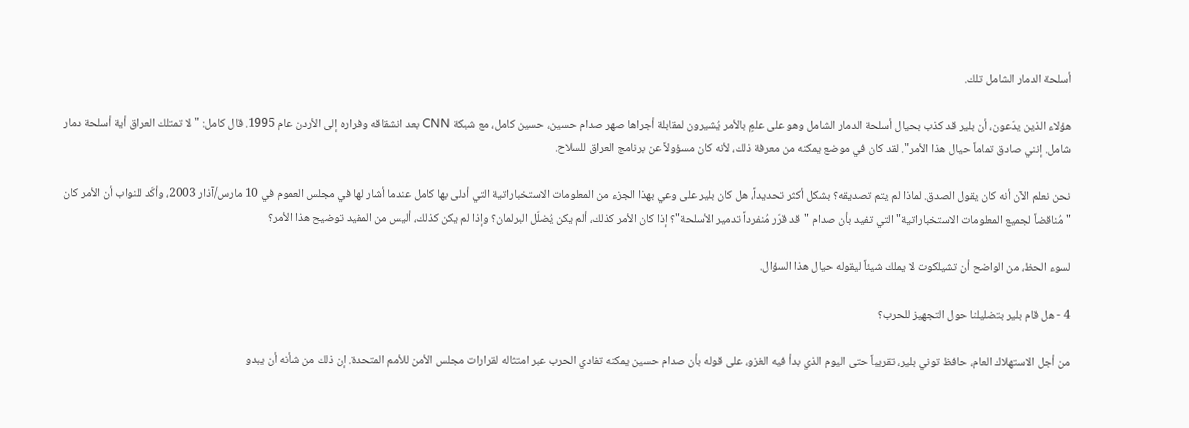أسلحة الدمار الشامل تلك.

هؤلاء الذين يدّعون، أن بلير قد كذب بحيال أسلحة الدمار الشامل وهو على علمٍ بالأمر يُشيرون لمقابلة أجراها صهر صدام حسين، حسين كامل، مع شبكة CNN بعد انشقاقه وفراره إلى الأردن عام 1995. قال كامل: "لا تمتلك العراق أية أسلحة دمار شامل. إنني صادق تماماً حيال هذا الأمر". لقد كان في موضع يمكنه من معرفة ذلك، لأنه كان مسؤولاً عن برنامج العراق للسلاح.

نحن نعلم الآن أنه كان يقول الصدق. لماذا لم يتم تصديقه؟ بشكل أكثر تحديداً، هل كان بلير على وعي بهذا الجزء من المعلومات الاستخباراتية التي أدلى بها كامل عندما أشار لها في مجلس العموم في 10 مارس/آذار 2003، وأكّد للنواب أن الأمر كان "مُناقضاً لجميع المعلومات الاستخباراتية" التي تفيد بأن صدام "قد قرّر مُنفرداً تدمير الأسلحة"؟ إذا كان الأمر كذلك، ألم يكن يُضلّل البرلمان؟ وإذا لم يكن كذلك، أليس من المفيد توضيح هذا الأمر؟

لسوء الحظ، من الواضح أن تشيلكوت لا يملك شيئاً ليقوله حيال هذا السؤال.

4 - هل قام بلير بتضليلنا حول التجهيز للحرب؟

من أجل الاستهلاك العام، حافظ توني بلير، تقريباً حتى اليوم الذي بدأ فيه الغزو، على قوله بأن صدام حسين يمكنه تفادي الحرب عبر امتثاله لقرارات مجلس الأمن للأمم المتحدة. إن ذلك من شأنه أن يبدو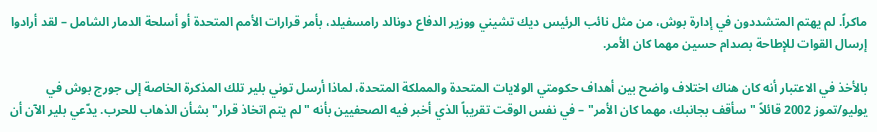ماكراً. لم يهتم المتشددون في إدارة بوش، من مثل نائب الرئيس ديك تشيني ووزير الدفاع دونالد رامسفيلد، بأمر قرارات الأمم المتحدة أو أسلحة الدمار الشامل – لقد أرادوا إرسال القوات للإطاحة بصدام حسين مهما كان الأمر.

بالأخذ في الاعتبار أنه كان هناك اختلاف واضح بين أهداف حكومتي الولايات المتحدة والمملكة المتحدة، لماذا أرسل توني بلير تلك المذكرة الخاصة إلى جورج بوش في يوليو/تموز 2002 قائلاً "سأقف بجانبك، مهما كان الأمر" – في نفس الوقت تقريباً الذي أخبر فيه الصحفيين بأنه "لم يتم اتخاذ قرار" بشأن الذهاب للحرب. يدّعي بلير الآن أن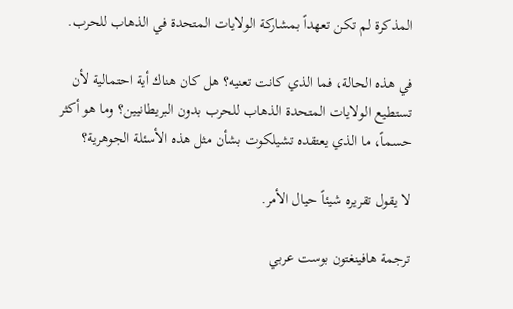المذكرة لم تكن تعهداً بمشاركة الولايات المتحدة في الذهاب للحرب.

في هذه الحالة، فما الذي كانت تعنيه؟ هل كان هناك أية احتمالية لأن تستطيع الولايات المتحدة الذهاب للحرب بدون البريطانيين؟ وما هو أكثر حسماً، ما الذي يعتقده تشيلكوت بشأن مثل هذه الأسئلة الجوهرية؟

لا يقول تقريره شيئاً حيال الأمر.

ترجمة هافينغتون بوست عربي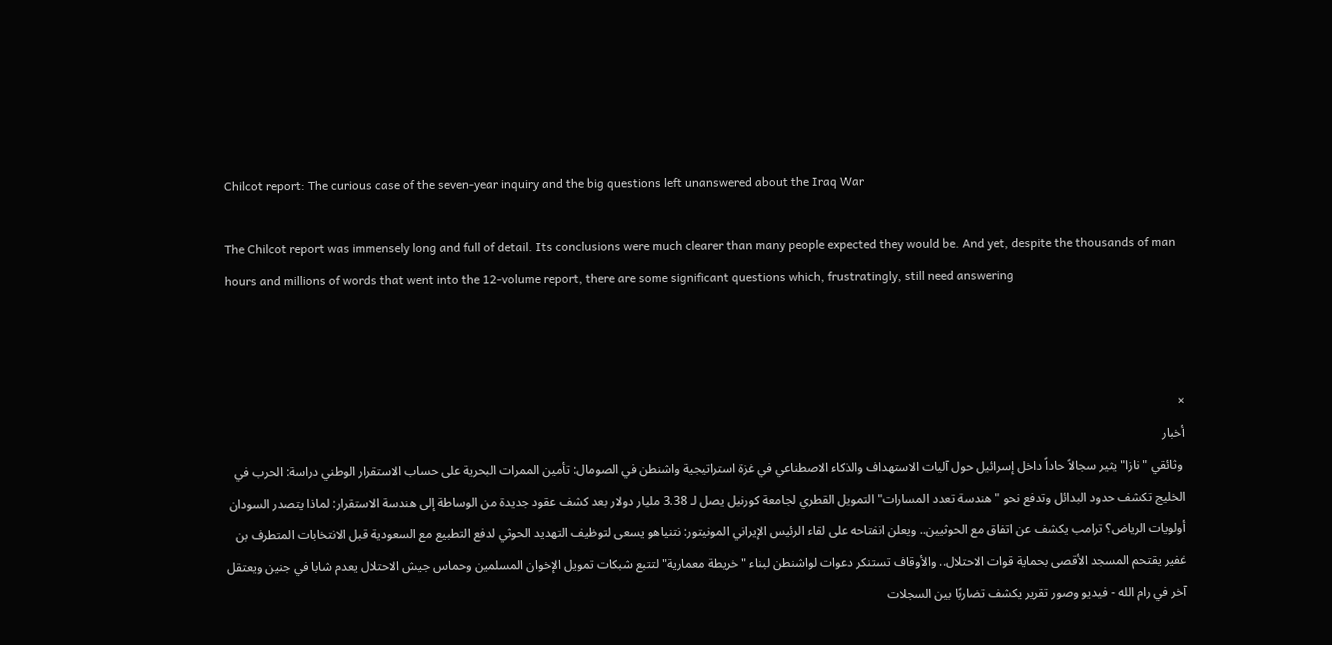Chilcot report: The curious case of the seven-year inquiry and the big questions left unanswered about the Iraq War

The Chilcot report was immensely long and full of detail. Its conclusions were much clearer than many people expected they would be. And yet, despite the thousands of man hours and millions of words that went into the 12-volume report, there are some significant questions which, frustratingly, still need answering



×
أخبار
 وثائقي "نازا" يثير سجالاً حاداً داخل إسرائيل حول آليات الاستهداف والذكاء الاصطناعي في غزة استراتيجية واشنطن في الصومال: تأمين الممرات البحرية على حساب الاستقرار الوطني دراسة: الحرب في الخليج تكشف حدود البدائل وتدفع نحو "هندسة تعدد المسارات" التمويل القطري لجامعة كورنيل يصل لـ 3.38 مليار دولار بعد كشف عقود جديدة من الوساطة إلى هندسة الاستقرار: لماذا يتصدر السودان أولويات الرياض؟ ترامب يكشف عن اتفاق مع الحوثيين.. ويعلن انفتاحه على لقاء الرئيس الإيراني المونيتور: نتنياهو يسعى لتوظيف التهديد الحوثي لدفع التطبيع مع السعودية قبل الانتخابات المتطرف بن غفير يقتحم المسجد الأقصى بحماية قوات الاحتلال.. والأوقاف تستنكر دعوات لواشنطن لبناء "خريطة معمارية" لتتبع شبكات تمويل الإخوان المسلمين وحماس جيش الاحتلال يعدم شابا في جنين ويعتقل آخر في رام الله - فيديو وصور تقرير يكشف تضاربًا بين السجلات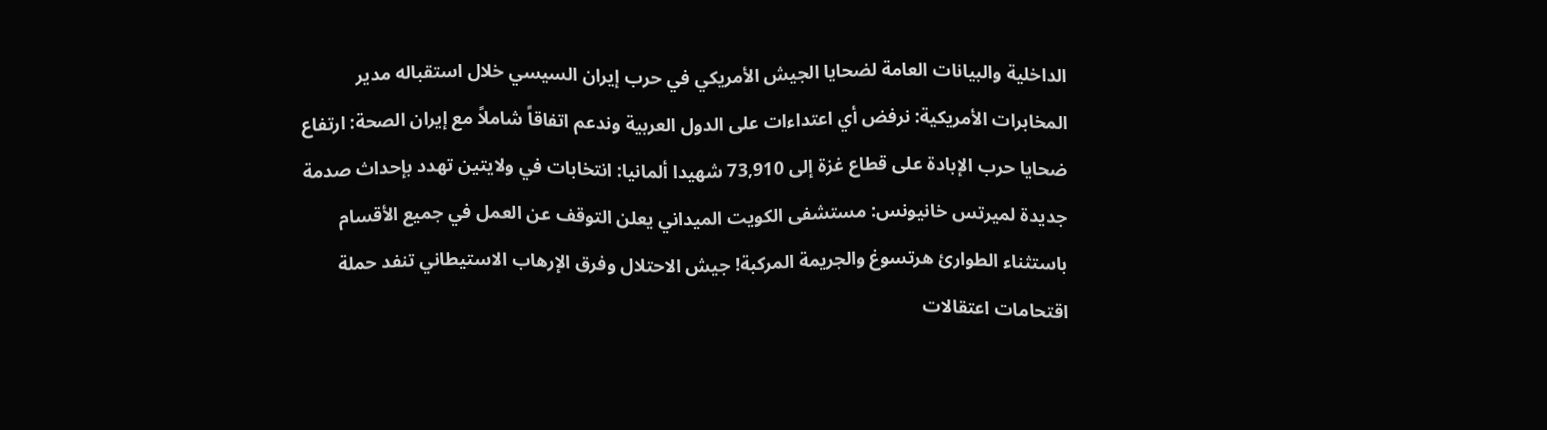الداخلية والبيانات العامة لضحايا الجيش الأمريكي في حرب إيران السيسي خلال استقباله مدير المخابرات الأمريكية: نرفض أي اعتداءات على الدول العربية وندعم اتفاقاً شاملاً مع إيران الصحة: ارتفاع ضحايا حرب الإبادة على قطاع غزة إلى 73,910 شهيدا ألمانيا: انتخابات في ولايتين تهدد بإحداث صدمة جديدة لميرتس خانيونس: مستشفى الكويت الميداني يعلن التوقف عن العمل في جميع الأقسام باستثناء الطوارئ هرتسوغ والجريمة المركبة! جيش الاحتلال وفرق الإرهاب الاستيطاني تنفد حملة اقتحامات اعتقالات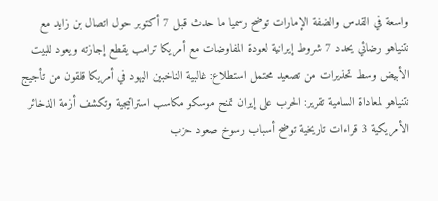واسعة في القدس والضفة الإمارات توضح رسميا ما حدث قبل 7 أكتوبر حول اتصال بن زايد مع نتنياهو رضائي يحدد 7 شروط إيرانية لعودة المفاوضات مع أمريكا ترامب يقطع إجازته ويعود للبيت الأبيض وسط تحذيرات من تصعيد محتمل استطلاع: غالبية الناخبين اليهود في أمريكا قلقون من تأجيج نتنياهو لمعاداة السامية تقرير: الحرب على إيران تمنح موسكو مكاسب استراتيجية وتكشف أزمة الذخائر الأمريكية 3 قراءات تاريخية توضح أسباب رسوخ صعود حزب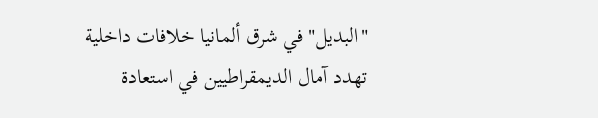"البديل" في شرق ألمانيا خلافات داخلية تهدد آمال الديمقراطيين في استعادة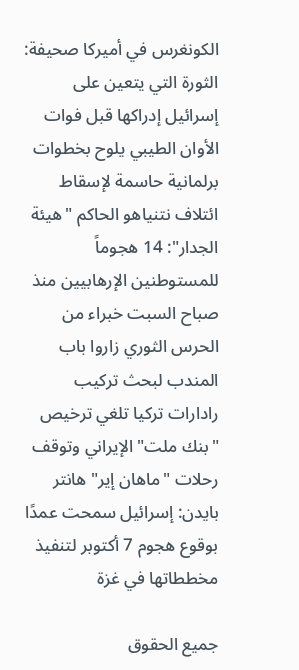الكونغرس في أميركا صحيفة: الثورة التي يتعين على إسرائيل إدراكها قبل فوات الأوان الطيبي يلوح بخطوات برلمانية حاسمة لإسقاط ائتلاف نتنياهو الحاكم "هيئة الجدار": 14 هجوماً للمستوطنين الإرهابيين منذ صباح السبت خبراء من الحرس الثوري زاروا باب المندب لبحث تركيب رادارات تركيا تلغي ترخيص "بنك ملت" الإيراني وتوقف رحلات "ماهان إير" هانتر بايدن: إسرائيل سمحت عمدًا بوقوع هجوم 7 أكتوبر لتنفيذ مخططاتها في غزة

جميع الحقوق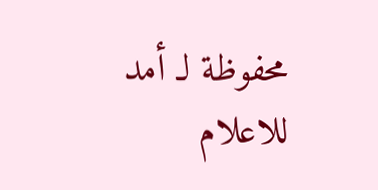محفوظة لـ أمد للاعلام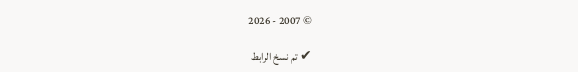© 2007 - 2026

✔ تم نسخ الرابط